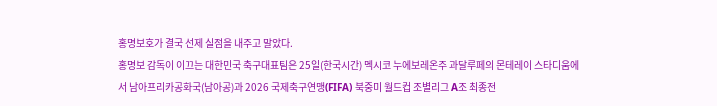홍명보호가 결국 선제 실점을 내주고 말았다.
홍명보 감독이 이끄는 대한민국 축구대표팀은 25일(한국시간) 멕시코 누에보레온주 과달루페의 몬테레이 스타디움에서 남아프리카공화국(남아공)과 2026 국제축구연맹(FIFA) 북중미 월드컵 조별리그 A조 최종전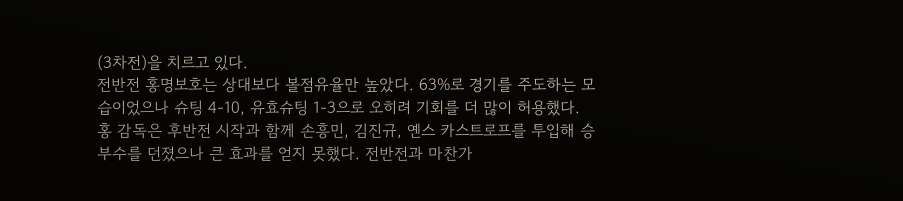(3차전)을 치르고 있다.
전반전 홍명보호는 상대보다 볼점유율만 높았다. 63%로 경기를 주도하는 모습이었으나 슈팅 4-10, 유효슈팅 1-3으로 오히려 기회를 더 많이 허용했다.
홍 감독은 후반전 시작과 함께 손흥민, 김진규, 옌스 카스트로프를 투입해 승부수를 던졌으나 큰 효과를 얻지 못했다. 전반전과 마찬가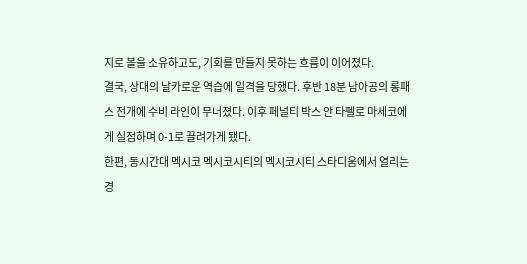지로 볼을 소유하고도, 기회를 만들지 못하는 흐름이 이어졌다.
결국, 상대의 날카로운 역습에 일격을 당했다. 후반 18분 남아공의 롱패스 전개에 수비 라인이 무너졌다. 이후 페널티 박스 안 타펠로 마세코에게 실점하며 0-1로 끌려가게 됐다.
한편, 동시간대 멕시코 멕시코시티의 멕시코시티 스타디움에서 열리는 경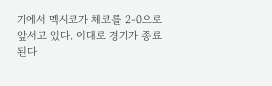기에서 멕시코가 체코를 2-0으로 앞서고 있다. 이대로 경기가 종료된다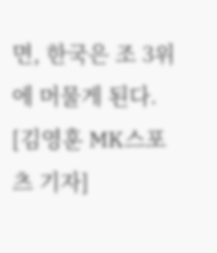면, 한국은 조 3위에 머물게 된다.
[김영훈 MK스포츠 기자]